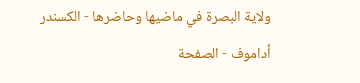ولاية البصرة في ماضيها وحاضرها - الكسندر أداموف - الصفحة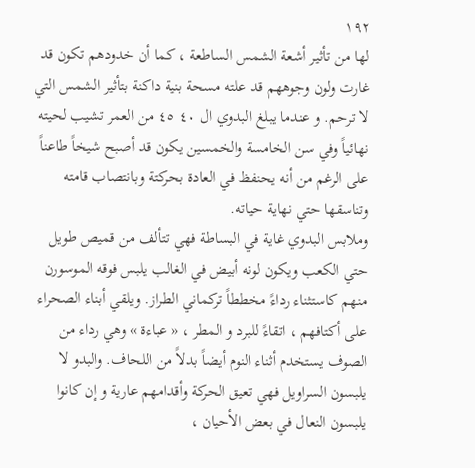١٩٢
لها من تأثير أشعة الشمس الساطعة ، کما أن خدودهم تکون قد غارت ولون وجوههم قد علته مسحة بنية داکنة بتأثير الشمس التي لا ترحم. و عندما يبلغ البدوي ال ٤٠ ٤٥ من العمر تشيب لحيته نهائياً وفي سن الخامسة والخمسين يکون قد أصبح شيخاً طاعناً على الرغم من أنه يحنفظ في العادة بحرکتة وبانتصاب قامته وتناسقها حتي نهاية حياته.
وملابس البدوي غاية في البساطة فهي تتألف من قميص طويل حتي الکعب ويکون لونه أبيض في الغالب يلبس فوقه الموسورن منهم کاستثناء رداءً مخططاً ترکماني الطراز. ويلقي أبناء الصحراء على أکتافهم ، اتقاءً للبرد و المطر ، « عباءة » وهي رداء من الصوف يستخدم أثناء النوم أيضاً بدلاً من اللحاف. والبدو لا يلبسون السراويل فهي تعيق الحرکة وأقدامهم عارية و إن کانوا يلبسون النعال في بعض الأحيان ،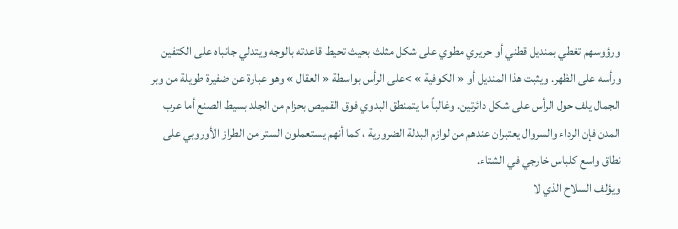ورؤوسهم تغطي بمنديل قطني أو حريري مطوي على شکل مثلث بحيث تحيط قاعدته بالوجه ويتدلي جانباه على الکتفين ورأسه على الظهر. ويثبت هذا المنديل أو « الکوفية » >على الرأس بواسطة « العقال » وهو عبارة عن ضفيرة طويلة من وبر الجمال يلف حول الرأس على شکل دائرتين. وغالباً ما يتمنطق البدوي فوق القميص بحزام من الجلد بسيط الصنع أما عرب المدن فإن الرداء والسروال يعتبران عندهم من لوازم البدلة الضرورية ، کما أنهم يستعملون الستر من الطراز الأوروبي على نطاق واسع کلباس خارجي في الشتاء.
ويؤلف السلاح الذي لا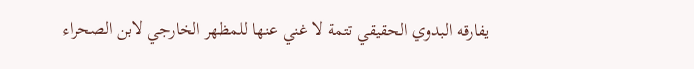يفارقه البدوي الحقيقي تتمة لا غني عنها للمظهر الخارجي لابن الصحراء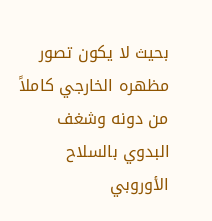بحيث لا يکون تصور مظهره الخارجي کاملاً من دونه وشغف البدوي بالسلاح الأوروبي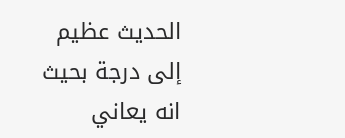الحديث عظيم إلى درجة بحيث انه يعاني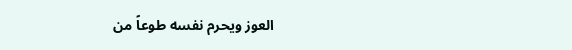العوز ويحرم نفسه طوعاً من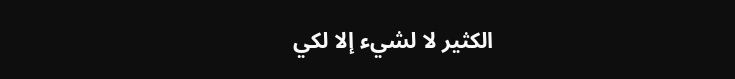الکثير لا لشيء إلا لکي